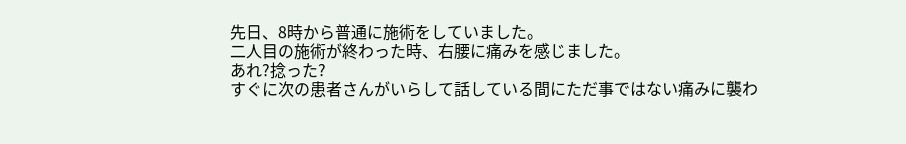先日、8時から普通に施術をしていました。
二人目の施術が終わった時、右腰に痛みを感じました。
あれ?捻った?
すぐに次の患者さんがいらして話している間にただ事ではない痛みに襲わ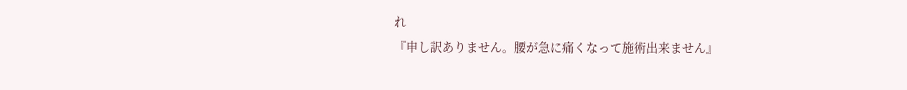れ
『申し訳ありません。腰が急に痛くなって施術出来ません』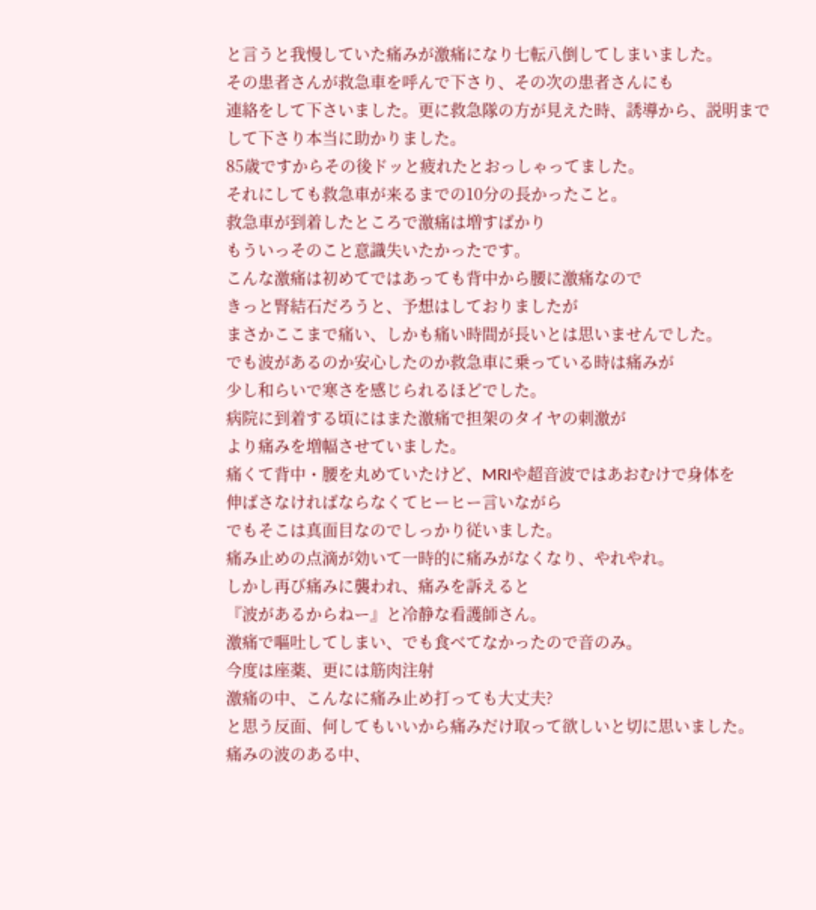と言うと我慢していた痛みが激痛になり七転八倒してしまいました。
その患者さんが救急車を呼んで下さり、その次の患者さんにも
連絡をして下さいました。更に救急隊の方が見えた時、誘導から、説明まで
して下さり本当に助かりました。
85歳ですからその後ドッと疲れたとおっしゃってました。
それにしても救急車が来るまでの10分の長かったこと。
救急車が到着したところで激痛は増すばかり
もういっそのこと意識失いたかったです。
こんな激痛は初めてではあっても背中から腰に激痛なので
きっと腎結石だろうと、予想はしておりましたが
まさかここまで痛い、しかも痛い時間が長いとは思いませんでした。
でも波があるのか安心したのか救急車に乗っている時は痛みが
少し和らいで寒さを感じられるほどでした。
病院に到着する頃にはまた激痛で担架のタイヤの刺激が
より痛みを増幅させていました。
痛くて背中・腰を丸めていたけど、MRIや超音波ではあおむけで身体を
伸ばさなければならなくてヒーヒー言いながら
でもそこは真面目なのでしっかり従いました。
痛み止めの点滴が効いて一時的に痛みがなくなり、やれやれ。
しかし再び痛みに襲われ、痛みを訴えると
『波があるからねー』と冷静な看護師さん。
激痛で嘔吐してしまい、でも食べてなかったので音のみ。
今度は座薬、更には筋肉注射
激痛の中、こんなに痛み止め打っても大丈夫?
と思う反面、何してもいいから痛みだけ取って欲しいと切に思いました。
痛みの波のある中、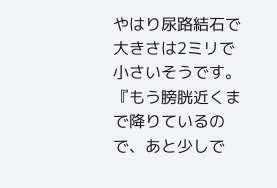やはり尿路結石で大きさは2ミリで小さいそうです。
『もう膀胱近くまで降りているので、あと少しで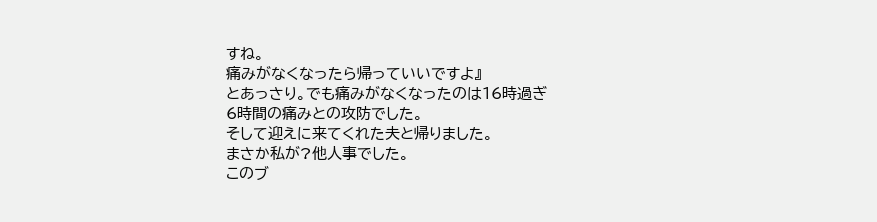すね。
痛みがなくなったら帰っていいですよ』
とあっさり。でも痛みがなくなったのは16時過ぎ
6時間の痛みとの攻防でした。
そして迎えに来てくれた夫と帰りました。
まさか私が?他人事でした。
このブ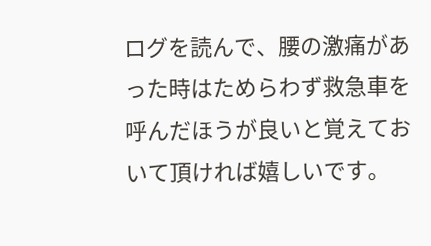ログを読んで、腰の激痛があった時はためらわず救急車を
呼んだほうが良いと覚えておいて頂ければ嬉しいです。